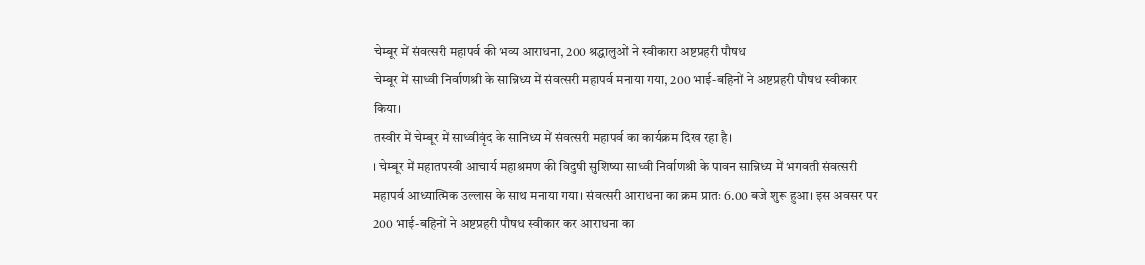चेम्बूर में संवत्सरी महापर्व की भव्य आराधना, 200 श्रद्धालुओं ने स्वीकारा अष्टप्रहरी पौषध
चेम्बूर में साध्वी निर्वाणश्री के सान्निध्य में संवत्सरी महापर्व मनाया गया, 200 भाई-बहिनों ने अष्टप्रहरी पौषध स्वीकार किया।
तस्वीर में चेम्बूर में साध्वीवृंद के सानिध्य में संवत्सरी महापर्व का कार्यक्रम दिख रहा है।
। चेम्बूर में महातपस्वी आचार्य महाश्रमण की विदुषी सुशिष्या साध्वी निर्वाणश्री के पावन सान्निध्य में भगवती संवत्सरी महापर्व आध्यात्मिक उल्लास के साथ मनाया गया। संवत्सरी आराधना का क्रम प्रातः 6.00 बजे शुरू हुआ। इस अवसर पर 200 भाई-बहिनों ने अष्टप्रहरी पौषध स्वीकार कर आराधना का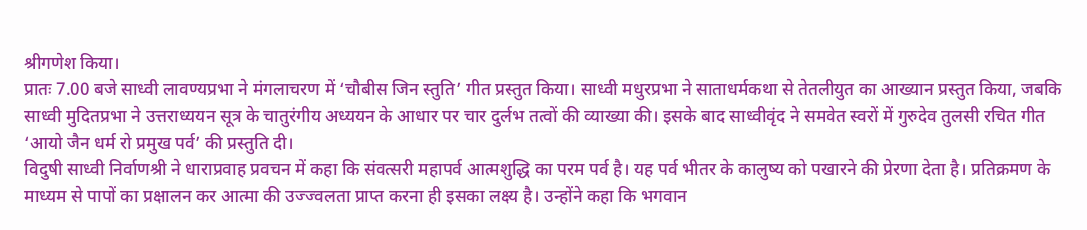श्रीगणेश किया।
प्रातः 7.00 बजे साध्वी लावण्यप्रभा ने मंगलाचरण में ‘चौबीस जिन स्तुति’ गीत प्रस्तुत किया। साध्वी मधुरप्रभा ने साताधर्मकथा से तेतलीयुत का आख्यान प्रस्तुत किया, जबकि साध्वी मुदितप्रभा ने उत्तराध्ययन सूत्र के चातुरंगीय अध्ययन के आधार पर चार दुर्लभ तत्वों की व्याख्या की। इसके बाद साध्वीवृंद ने समवेत स्वरों में गुरुदेव तुलसी रचित गीत ‘आयो जैन धर्म रो प्रमुख पर्व’ की प्रस्तुति दी।
विदुषी साध्वी निर्वाणश्री ने धाराप्रवाह प्रवचन में कहा कि संवत्सरी महापर्व आत्मशुद्धि का परम पर्व है। यह पर्व भीतर के कालुष्य को पखारने की प्रेरणा देता है। प्रतिक्रमण के माध्यम से पापों का प्रक्षालन कर आत्मा की उज्ज्वलता प्राप्त करना ही इसका लक्ष्य है। उन्होंने कहा कि भगवान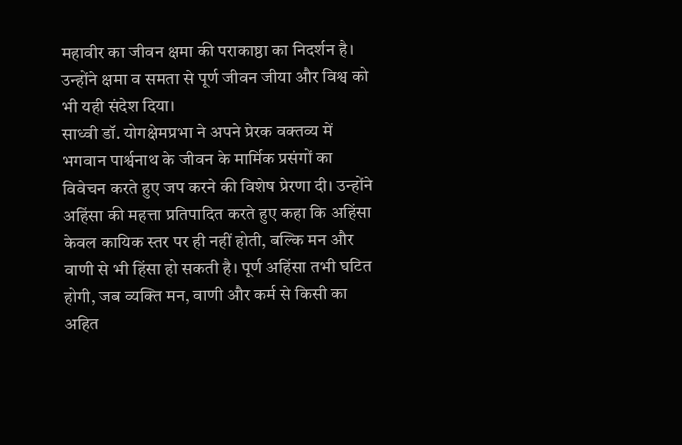महावीर का जीवन क्षमा की पराकाष्ठा का निदर्शन है। उन्होंने क्षमा व समता से पूर्ण जीवन जीया और विश्व को भी यही संदेश दिया।
साध्वी डॉ. योगक्षेमप्रभा ने अपने प्रेरक वक्तव्य में भगवान पार्श्वनाथ के जीवन के मार्मिक प्रसंगों का विवेचन करते हुए जप करने की विशेष प्रेरणा दी। उन्होंने अहिंसा की महत्ता प्रतिपादित करते हुए कहा कि अहिंसा केवल कायिक स्तर पर ही नहीं होती, बल्कि मन और वाणी से भी हिंसा हो सकती है। पूर्ण अहिंसा तभी घटित होगी, जब व्यक्ति मन, वाणी और कर्म से किसी का अहित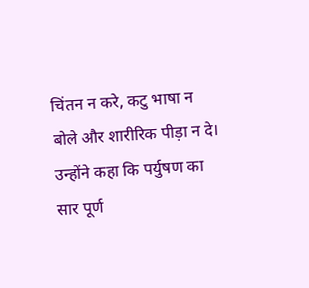चिंतन न करे, कटु भाषा न बोले और शारीरिक पीड़ा न दे। उन्होंने कहा कि पर्युषण का सार पूर्ण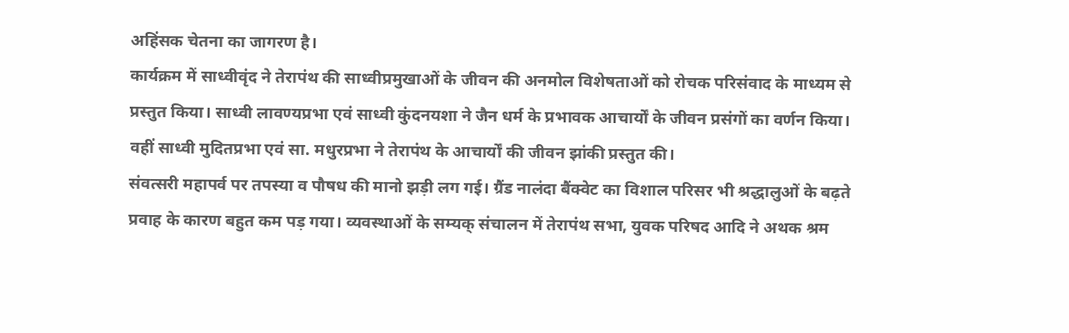अहिंसक चेतना का जागरण है।
कार्यक्रम में साध्वीवृंद ने तेरापंथ की साध्वीप्रमुखाओं के जीवन की अनमोल विशेषताओं को रोचक परिसंवाद के माध्यम से प्रस्तुत किया। साध्वी लावण्यप्रभा एवं साध्वी कुंदनयशा ने जैन धर्म के प्रभावक आचार्यों के जीवन प्रसंगों का वर्णन किया। वहीं साध्वी मुदितप्रभा एवं सा. मधुरप्रभा ने तेरापंथ के आचार्यों की जीवन झांकी प्रस्तुत की।
संवत्सरी महापर्व पर तपस्या व पौषध की मानो झड़ी लग गई। ग्रैंड नालंदा बैंक्वेट का विशाल परिसर भी श्रद्धालुओं के बढ़ते प्रवाह के कारण बहुत कम पड़ गया। व्यवस्थाओं के सम्यक् संचालन में तेरापंथ सभा, युवक परिषद आदि ने अथक श्रम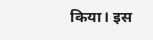किया। इस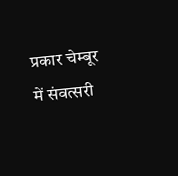प्रकार चेम्बूर में संवत्सरी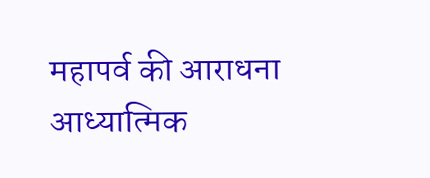महापर्व की आराधना आध्यात्मिक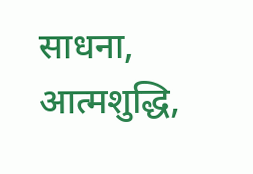साधना, आत्मशुद्धि,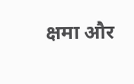क्षमा और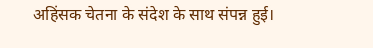अहिंसक चेतना के संदेश के साथ संपन्न हुई।